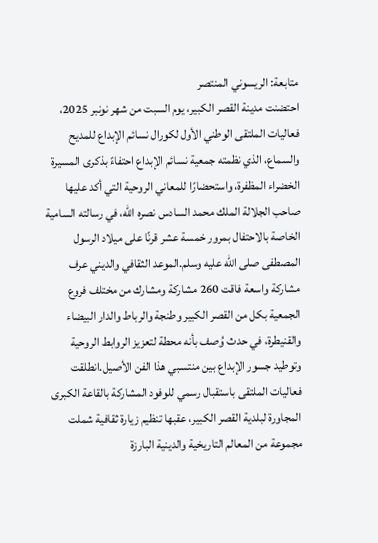متابعة: الريسوني المنتصر
احتضنت مدينة القصر الكبير، يوم السبت من شهر نونبر 2025، فعاليات الملتقى الوطني الأول لكورال نسائم الإبداع للمديح والسماع، الذي نظمته جمعية نسائم الإبداع احتفاءً بذكرى المسيرة الخضراء المظفرة، واستحضارًا للمعاني الروحية التي أكد عليها صاحب الجلالة الملك محمد السادس نصره الله، في رسالته السامية الخاصة بالاحتفال بمرور خمسة عشر قرنًا على ميلاد الرسول المصطفى صلى الله عليه وسلم.الموعد الثقافي والديني عرف مشاركة واسعة فاقت 260 مشاركة ومشارك من مختلف فروع الجمعية بكل من القصر الكبير وطنجة والرباط والدار البيضاء والقنيطرة، في حدث وُصف بأنه محطة لتعزيز الروابط الروحية وتوطيد جسور الإبداع بين منتسبي هذا الفن الأصيل.انطلقت فعاليات الملتقى باستقبال رسمي للوفود المشاركة بالقاعة الكبرى المجاورة لبلدية القصر الكبير، عقبها تنظيم زيارة ثقافية شملت مجموعة من المعالم التاريخية والدينية البارزة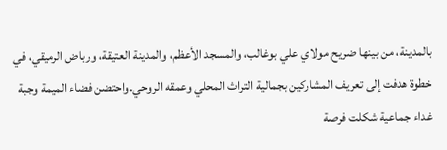بالمدينة، من بينها ضريح مولاي علي بوغالب، والمسجد الأعظم، والمدينة العتيقة، ورباض الرميقي، في خطوة هدفت إلى تعريف المشاركين بجمالية التراث المحلي وعمقه الروحي.واحتضن فضاء الميمة وجبة غداء جماعية شكلت فرصة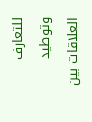للتعارف وتوطيد العلاقات بين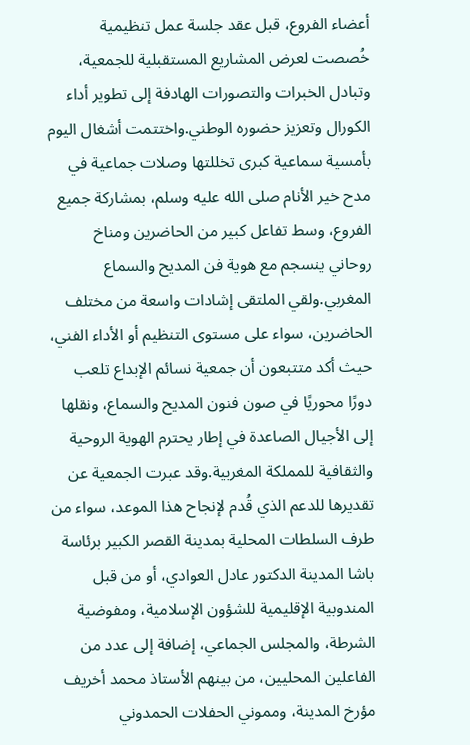أعضاء الفروع، قبل عقد جلسة عمل تنظيمية خُصصت لعرض المشاريع المستقبلية للجمعية، وتبادل الخبرات والتصورات الهادفة إلى تطوير أداء الكورال وتعزيز حضوره الوطني.واختتمت أشغال اليوم بأمسية سماعية كبرى تخللتها وصلات جماعية في مدح خير الأنام صلى الله عليه وسلم، بمشاركة جميع الفروع، وسط تفاعل كبير من الحاضرين ومناخ روحاني ينسجم مع هوية فن المديح والسماع المغربي.ولقي الملتقى إشادات واسعة من مختلف الحاضرين، سواء على مستوى التنظيم أو الأداء الفني، حيث أكد متتبعون أن جمعية نسائم الإبداع تلعب دورًا محوريًا في صون فنون المديح والسماع، ونقلها إلى الأجيال الصاعدة في إطار يحترم الهوية الروحية والثقافية للمملكة المغربية.وقد عبرت الجمعية عن تقديرها للدعم الذي قُدم لإنجاح هذا الموعد، سواء من طرف السلطات المحلية بمدينة القصر الكبير برئاسة باشا المدينة الدكتور عادل العوادي، أو من قبل المندوبية الإقليمية للشؤون الإسلامية، ومفوضية الشرطة، والمجلس الجماعي، إضافة إلى عدد من الفاعلين المحليين، من بينهم الأستاذ محمد أخريف مؤرخ المدينة، ومموني الحفلات الحمدوني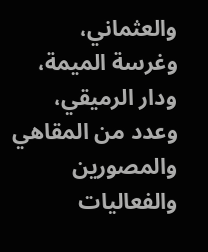والعثماني، وغرسة الميمة، ودار الرميقي، وعدد من المقاهي والمصورين والفعاليات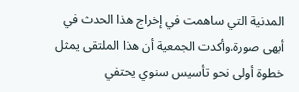المدنية التي ساهمت في إخراج هذا الحدث في أبهى صورة.وأكدت الجمعية أن هذا الملتقى يمثل خطوة أولى نحو تأسيس سنوي يحتفي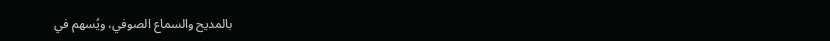بالمديح والسماع الصوفي، ويُسهم في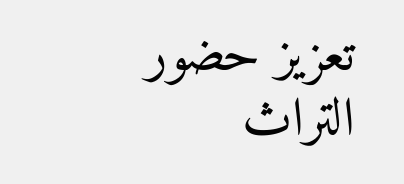تعزيز حضور التراث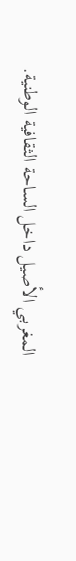المغربي الأصيل داخل الساحة الثقافية الوطنية.